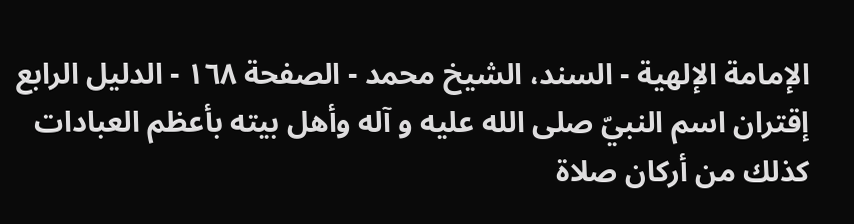الإمامة الإلهية - السند، الشيخ محمد - الصفحة ١٦٨ - الدليل الرابع إقتران اسم النبيّ صلى الله عليه و آله وأهل بيته بأعظم العبادات
كذلك من أركان صلاة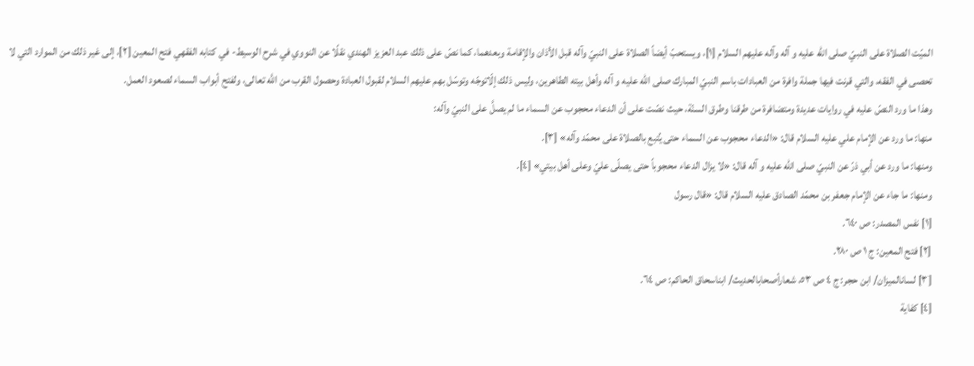الميّت الصلاة على النبيّ صلى الله عليه و آله وآله عليهم السلام [١]، ويستحبّ أيضاً الصلاة على النبيّ وآله قبل الأذان والإقامة وبعدهما، كما نصّ على ذلك عبد العزيز الهندي نقلًا عن النووي في شرح الوسيط- في كتابه الفقهي فتح المعين [٢]، إلى غير ذلك من الموارد التي لا تحصى في الفقه، والتي قرنت فيها جملة وافرة من العبادات باسم النبيّ المبارك صلى الله عليه و آله وأهل بيته الطاهرين، وليس ذلك إلّاتوجّه وتوسّل بهم عليهم السلام لقبول العبادة وحصول القرب من اللَّه تعالى، ولفتح أبواب السماء لصعود العمل.
وهذا ما ورد النصّ عليه في روايات عديدة ومتضافرة من طرقنا وطرق السنّة، حيث نصّت على أن الدعاء محجوب عن السماء ما لم يصلَّ على النبيّ وآله:
منها: ما ورد عن الإمام علي عليه السلام قال: «الدعاء محجوب عن السماء حتى يُتبع بالصلاة على محمّد وآله» [٣].
ومنها: ما ورد عن أبي ذرّ عن النبيّ صلى الله عليه و آله قال: «لا يزال الدعاء محجوباً حتى يصلّى عليّ وعلى أهل بيتي» [٤].
ومنها: ما جاء عن الإمام جعفر بن محمّد الصادق عليه السلام قال: «قال رسول
[١] نفس المصدر: ص ٦٤٠.
[٢] فتح المعين: ج ١ ص ٢٨٠.
[٣] لسانالميزان/ ابن حجر: ج ٤ ص ٥٣، شعارأصحابالحديث/ ابناسحاق الحاكم: ص ٦٤.
[٤] كفاية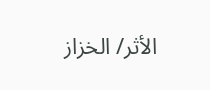الأثر/ الخزاز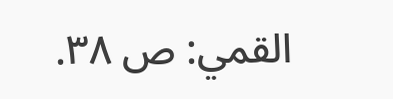القمي: ص ٣٨.